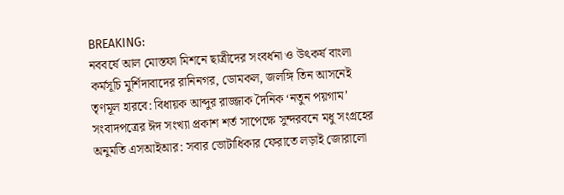BREAKING:
নববর্ষে আল মোস্তফা মিশনে ছাত্রীদের সংবর্ধনা ও উৎকর্ষ বাংলা কর্মসূচি মুর্শিদাবাদের রানিনগর, ডোমকল, জলঙ্গি তিন আসনেই তৃণমূল হারবে: বিধায়ক আব্দুর রাজ্জাক দৈনিক ‘নতুন পয়গাম’ সংবাদপত্রের ঈদ সংখ্যা প্রকাশ শর্ত সাপেক্ষে সুন্দরবনে মধু সংগ্রহের অনুমতি এসআইআর: সবার ভোটাধিকার ফেরাতে লড়াই জোরালো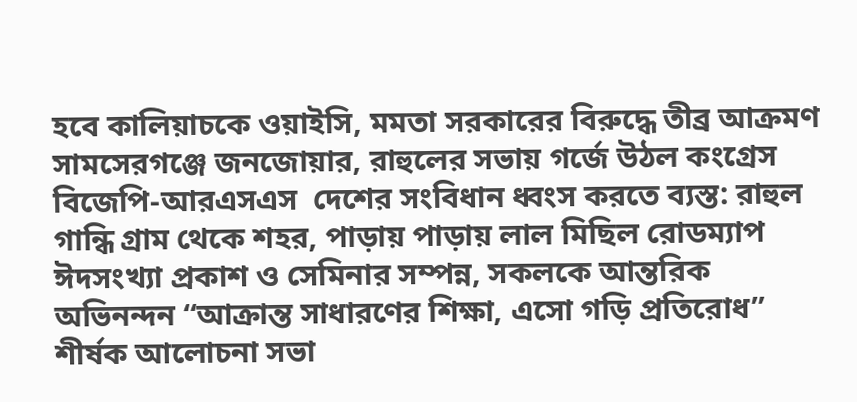হবে কালিয়াচকে ওয়াইসি, মমতা সরকারের বিরুদ্ধে তীব্র আক্রমণ সামসেরগঞ্জে জনজোয়ার, রাহুলের সভায় গর্জে উঠল কংগ্রেস বিজেপি-আরএসএস  দেশের সংবিধান ধ্বংস করতে ব্যস্ত: রাহুল গান্ধি গ্রাম থেকে শহর, পাড়ায় পাড়ায় লাল মিছিল রোডম্যাপ ঈদসংখ্যা প্রকাশ ও সেমিনার সম্পন্ন, সকলকে আন্তরিক অভিনন্দন “আক্রান্ত সাধারণের শিক্ষা, এসো গড়ি প্রতিরোধ” শীর্ষক আলোচনা সভা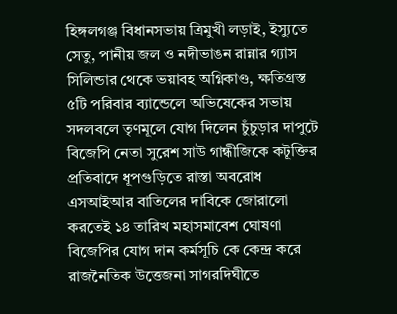হিঙ্গলগঞ্জ বিধানসভায় ত্রিমুখী লড়াই, ইস্যুতে সেতু, পানীয় জল ও নদীভাঙন রান্নার গ্যাস সিলিন্ডার থেকে ভয়াবহ অগ্নিকাণ্ড, ক্ষতিগ্রস্ত ৫টি পরিবার ব্যান্ডেলে অভিষেকের সভায় সদলবলে তৃণমূলে যোগ দিলেন চুঁচুড়ার দাপুটে বিজেপি নেতা সুরেশ সাউ গান্ধীজিকে কটূক্তির প্রতিবাদে ধূপগুড়িতে রাস্তা অবরোধ  এসআইআর বাতিলের দাবিকে জোরালো করতেই ১৪ তারিখ মহাসমাবেশ ঘোষণা  বিজেপির যোগ দান কর্মসূচি কে কেন্দ্র করে রাজনৈতিক উত্তেজনা সাগরদিঘীতে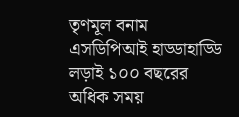তৃণমূল বনাম এসডিপিআই হাড্ডাহাড্ডি লড়াই ১০০ বছরের অধিক সময়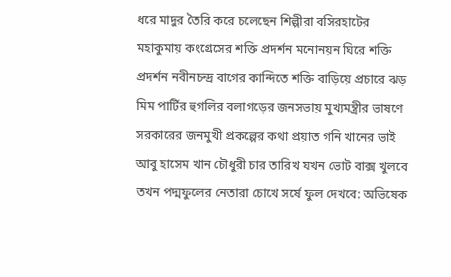ধরে মাদুর তৈরি করে চলেছেন শিল্পীরা বসিরহাটের মহাকুমায় কংগ্রেসের শক্তি প্রদর্শন মনোনয়ন ঘিরে শক্তি প্রদর্শন নবীনচন্দ্র বাগের কান্দিতে শক্তি বাড়িয়ে প্রচারে ঝড় মিম পার্টির হুগলির বলাগড়ের জনসভায় মুখ্যমন্ত্রীর ভাষণে সরকারের জনমুখী প্রকল্পের কথা প্রয়াত গনি খানের ভাই আবু হাসেম খান চৌধুরী চার তারিখ যখন ভোট বাক্স খুলবে তখন পদ্মফুলের নেতারা চোখে সর্ষে ফুল দেখবে: অভিষেক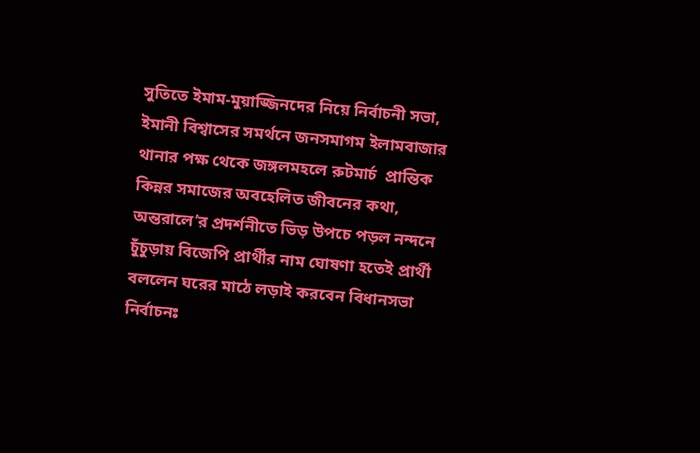সুতিতে ইমাম-মুয়াজ্জিনদের নিয়ে নির্বাচনী সভা, ইমানী বিশ্বাসের সমর্থনে জনসমাগম ইলামবাজার থানার পক্ষ থেকে জঙ্গলমহলে রুটমার্চ  প্রান্তিক কিন্নর সমাজের অবহেলিত জীবনের কথা, অন্তরালে’র প্রদর্শনীতে ভিড় উপচে পড়ল নন্দনে চুঁচুড়ায় বিজেপি প্রার্থীর নাম ঘোষণা হতেই প্রার্থী বললেন ঘরের মাঠে লড়াই করবেন বিধানসভা নির্বাচনঃ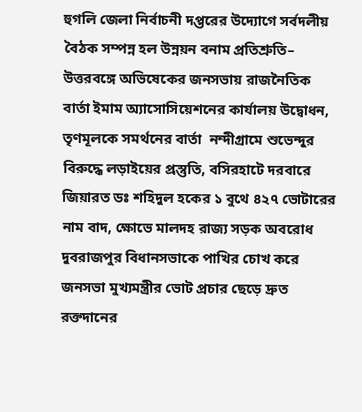হুগলি জেলা নির্বাচনী দপ্তরের উদ্যোগে সর্বদলীয় বৈঠক সম্পন্ন হল উন্নয়ন বনাম প্রতিশ্রুতি– উত্তরবঙ্গে অভিষেকের জনসভায় রাজনৈতিক বার্তা ইমাম অ্যাসোসিয়েশনের কার্যালয় উদ্বোধন, তৃণমূলকে সমর্থনের বার্তা  নন্দীগ্রামে শুভেন্দুর বিরুদ্ধে লড়াইয়ের প্রস্তুতি, বসিরহাটে দরবারে জিয়ারত ডঃ শহিদুল হকের ১ বুথে ৪২৭ ভোটারের নাম বাদ, ক্ষোভে মালদহ রাজ্য সড়ক অবরোধ  দুবরাজপুর বিধানসভাকে পাখির চোখ করে জনসভা মুখ্যমন্ত্রীর ভোট প্রচার ছেড়ে দ্রুত রক্তদানের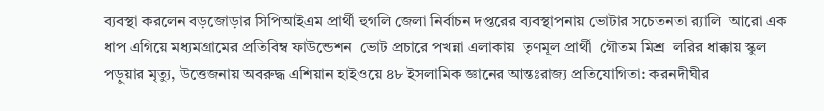ব্যবস্থা করলেন বড়জোড়ার সিপিআইএম প্রার্থী হুগলি জেলা নির্বাচন দপ্তরের ব্যবস্থাপনায় ভোটার সচেতনতা র‍্যালি  আরো এক ধাপ এগিয়ে মধ্যমগ্রামের প্রতিবিম্ব ফাউন্ডেশন  ভোট প্রচারে পখন্না এলাকায়  তৃণমূল প্রার্থী  গৌতম মিশ্র  লরির ধাক্কায় স্কুল পড়ুয়ার মৃত্যু, উত্তেজনায় অবরুদ্ধ এশিয়ান হাইওয়ে ৪৮ ইসলামিক জ্ঞানের আন্তঃরাজ্য প্রতিযোগিতা: করনদীঘীর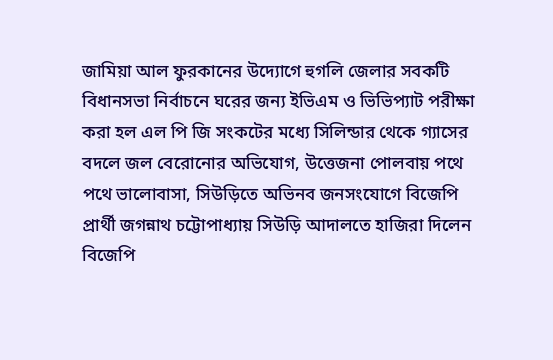জামিয়া আল ফুরকানের উদ্যোগে হুগলি জেলার সবকটি বিধানসভা নির্বাচনে ঘরের জন্য ইভিএম ও ভিভিপ্যাট পরীক্ষা করা হল এল পি জি সংকটের মধ্যে সিলিন্ডার থেকে গ্যাসের বদলে জল বেরোনোর অভিযোগ, উত্তেজনা পোলবায় পথে পথে ভালোবাসা, সিউড়িতে অভিনব জনসংযোগে বিজেপি প্রার্থী জগন্নাথ চট্টোপাধ্যায় সিউড়ি আদালতে হাজিরা দিলেন বিজেপি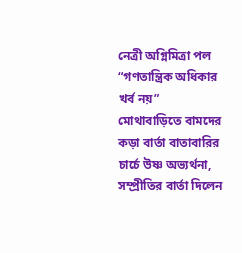নেত্রী অগ্নিমিত্রা পল  “গণতান্ত্রিক অধিকার খর্ব নয়” মোথাবাড়িতে বামদের কড়া বার্তা বাতাবারির চার্চে উষ্ণ অভ্যর্থনা, সম্প্রীতির বার্তা দিলেন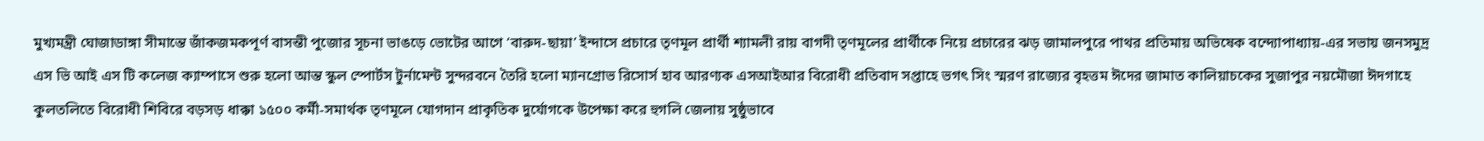মুখ্যমন্ত্রী ঘোজাডাঙ্গা সীমান্তে জাঁকজমকপূর্ণ বাসন্তী পুজোর সূচনা ভাঙড়ে ভোটের আগে ‘বারুদ-ছায়া’ ইন্দাসে প্রচারে তৃণমূল প্রার্থী শ্যামলী রায় বাগদী তৃণমূলের প্রার্থীকে নিয়ে প্রচারের ঝড় জামালপুরে পাথর প্রতিমায় অভিষেক বন্দ্যোপাধ্যায়-এর সভায় জনসমুদ্র এস ভি আই এস টি কলেজ ক্যাম্পাসে শুরু হলো আন্ত স্কুল স্পোর্টস টুর্নামেন্ট সুন্দরবনে তৈরি হলো ম্যানগ্রোভ রিসোর্স হাব আরণ্যক এস‌আইআর বিরোধী প্রতিবাদ সপ্তাহে ভগৎ সিং স্মরণ রাজ্যের বৃহত্তম ঈদের জামাত কালিয়াচকের সুজাপুর নয়মৌজা ঈদগাহে কুলতলিতে বিরোধী শিবিরে বড়সড় ধাক্কা ১৫০০ কর্মী-সমার্থক তৃণমূলে যোগদান প্রাকৃতিক দুর্যোগকে উপেক্ষা করে হুগলি জেলায় সুষ্ঠুভাবে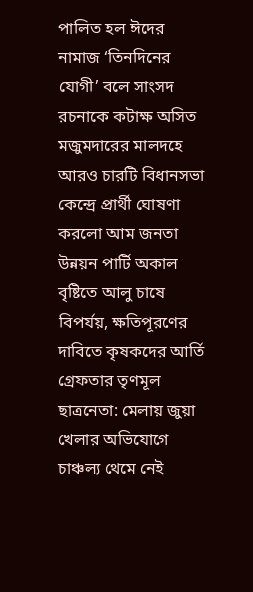পালিত হল ঈদের নামাজ ‘তিনদিনের যোগী’ বলে সাংসদ রচনাকে কটাক্ষ অসিত মজুমদারের মালদহে আরও চারটি বিধানসভা কেন্দ্রে প্রার্থী ঘোষণা করলো আম জনতা উন্নয়ন পার্টি অকাল বৃষ্টিতে আলু চাষে বিপর্যয়, ক্ষতিপূরণের দাবিতে কৃষকদের আর্তি গ্রেফতার তৃণমূল ছাত্রনেতা: মেলায় জুয়া খেলার অভিযোগে চাঞ্চল্য থেমে নেই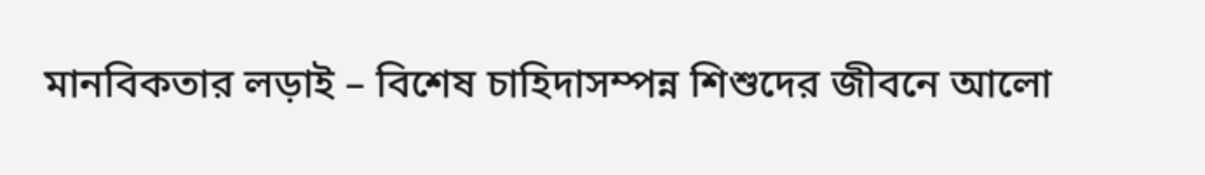মানবিকতার লড়াই – বিশেষ চাহিদাসম্পন্ন শিশুদের জীবনে আলো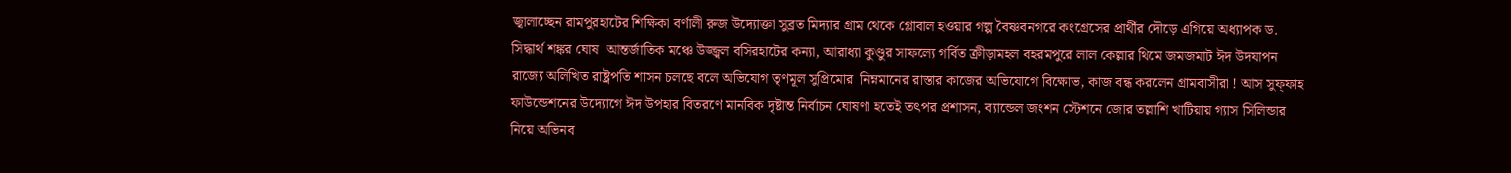জ্বালাচ্ছেন রামপুরহাটের শিক্ষিকা বর্ণালী রুজ উদ্যোক্তা সুব্রত মিদ্যার গ্রাম থেকে গ্লোবাল হওয়ার গল্প বৈষ্ণবনগরে কংগ্রেসের প্রার্থীর দৌড়ে এগিয়ে অধ্যাপক ড. সিদ্ধার্থ শঙ্কর ঘোষ  আন্তর্জাতিক মঞ্চে উজ্জ্বল বসিরহাটের কন্যা, আরাধ্যা কুণ্ডুর সাফল্যে গর্বিত ক্রীড়ামহল বহরমপুরে লাল কেল্লার থিমে জমজমাট ঈদ উদযাপন রাজ্যে অলিখিত রাষ্ট্রপতি শাসন চলছে বলে অভিযোগ তৃণমূল সুপ্রিমোর  নিম্নমানের রাস্তার কাজের অভিযোগে বিক্ষোভ, কাজ বন্ধ করলেন গ্রামবাসীরা ! আস সুফ্ফাহ ফাউন্ডেশনের উদ্যোগে ঈদ উপহার বিতরণে মানবিক দৃষ্টান্ত নির্বাচন ঘোষণা হতেই তৎপর প্রশাসন, ব্যান্ডেল জংশন স্টেশনে জোর তল্লাশি খাটিয়ায় গ্যাস সিলিন্ডার নিয়ে অভিনব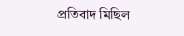প্রতিবাদ মিছিল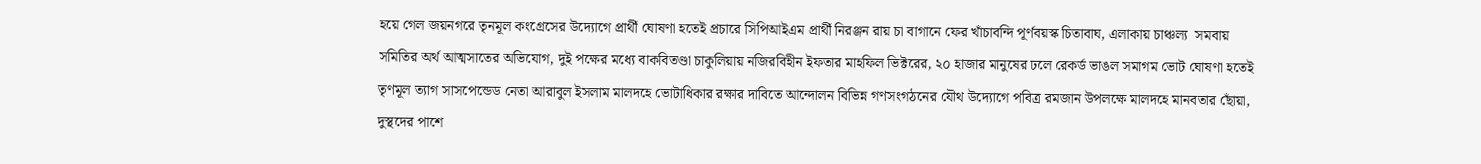হয়ে গেল জয়নগরে তৃনমূল কংগ্রেসের উদ্যোগে প্রার্থী ঘোষণা হতেই প্রচারে সিপিআইএম প্রার্থী নিরঞ্জন রায় চা বাগানে ফের খাঁচাবন্দি পূর্ণবয়স্ক চিতাবাঘ, এলাকায় চাঞ্চল্য  সমবায় সমিতির অর্থ আত্মসাতের অভিযোগ, দুই পক্ষের মধ্যে বাকবিতণ্ডা চাকুলিয়ায় নজিরবিহীন ইফতার মাহফিল ভিক্টরের, ২০ হাজার মানুষের ঢলে রেকর্ড ভাঙল সমাগম ভোট ঘোষণা হতেই তৃণমূল ত্যাগ সাসপেন্ডেড নেতা আরাবুল ইসলাম মালদহে ভোটাধিকার রক্ষার দাবিতে আন্দোলন বিভিন্ন গণসংগঠনের যৌথ উদ্যোগে পবিত্র রমজান উপলক্ষে মালদহে মানবতার ছোঁয়া, দুস্থদের পাশে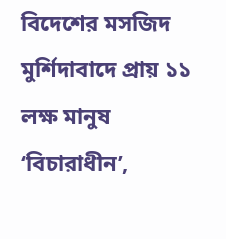বিদেশের মসজিদ মুর্শিদাবাদে প্রায় ১১ লক্ষ মানুষ ‘বিচারাধীন’,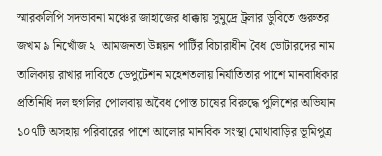স্মারকলিপি সদভাবনা মঞ্চের জাহাজের ধাক্কায় সুমুদ্রে ট্রলার ডুবিতে গুরুতর জখম ৯ নিখোঁজ ২  আমজনতা উন্নয়ন পার্টির বিচারাধীন বৈধ ভোটারদের নাম তালিকায় রাখার দাবিতে ডেপুটেশন মহেশতলায় নির্যাতিতার পাশে মানবাধিকার প্রতিনিধি দল হুগলির পোলবায় অবৈধ পোস্ত চাষের বিরুদ্ধে পুলিশের অভিযান ১০৭টি অসহায় পরিবারের পাশে আলোর মানবিক সংস্থা মোথাবাড়ির ভূমিপুত্র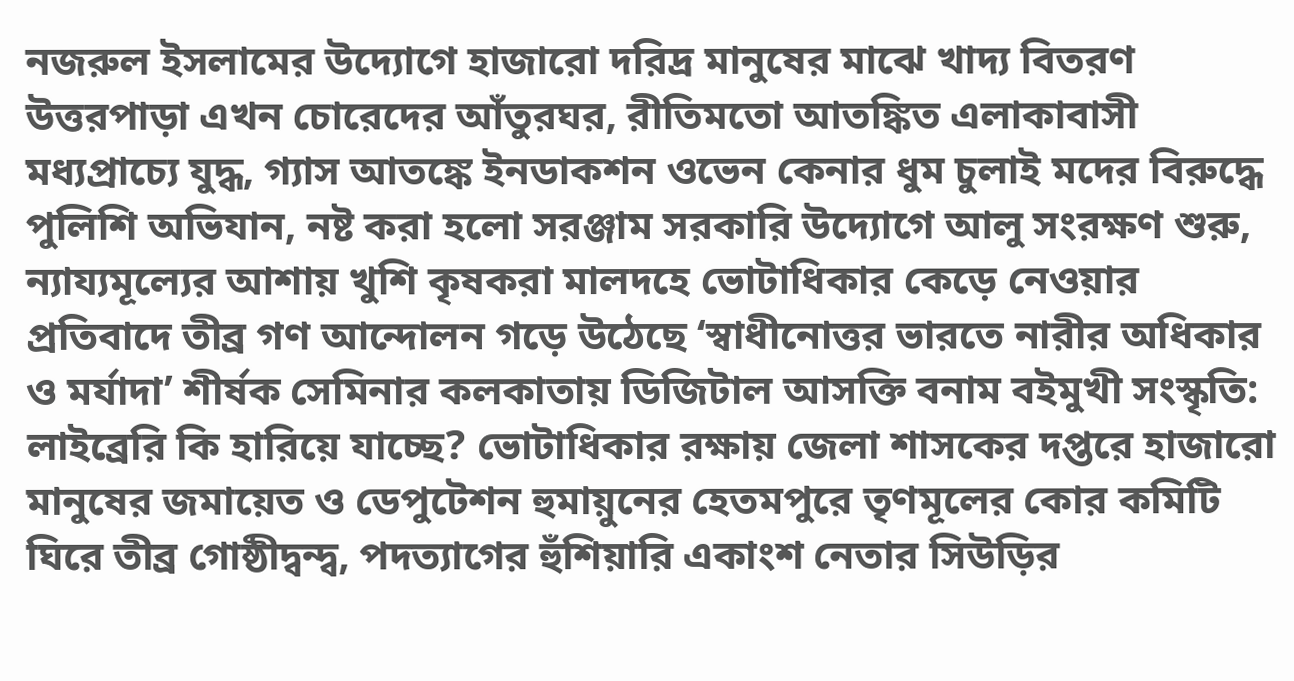নজরুল ইসলামের উদ্যোগে হাজারো দরিদ্র মানুষের মাঝে খাদ্য বিতরণ উত্তরপাড়া এখন চোরেদের আঁতুরঘর, রীতিমতো আতঙ্কিত এলাকাবাসী  মধ্যপ্রাচ্যে যুদ্ধ, গ্যাস আতঙ্কে ইনডাকশন ওভেন কেনার ধুম চুলাই মদের বিরুদ্ধে পুলিশি অভিযান, নষ্ট করা হলো সরঞ্জাম সরকারি উদ্যোগে আলু সংরক্ষণ শুরু, ন্যায্যমূল্যের আশায় খুশি কৃষকরা মালদহে ভোটাধিকার কেড়ে নেওয়ার প্রতিবাদে তীব্র গণ আন্দোলন গড়ে উঠেছে ‘স্বাধীনোত্তর ভারতে নারীর অধিকার ও মর্যাদা’ শীর্ষক সেমিনার কলকাতায় ডিজিটাল আসক্তি বনাম বইমুখী সংস্কৃতি: লাইব্রেরি কি হারিয়ে যাচ্ছে? ভোটাধিকার রক্ষায় জেলা শাসকের দপ্তরে হাজারো মানুষের জমায়েত ও ডেপুটেশন হুমায়ুনের হেতমপুরে তৃণমূলের কোর কমিটি ঘিরে তীব্র গোষ্ঠীদ্বন্দ্ব, পদত্যাগের হুঁশিয়ারি একাংশ নেতার সিউড়ির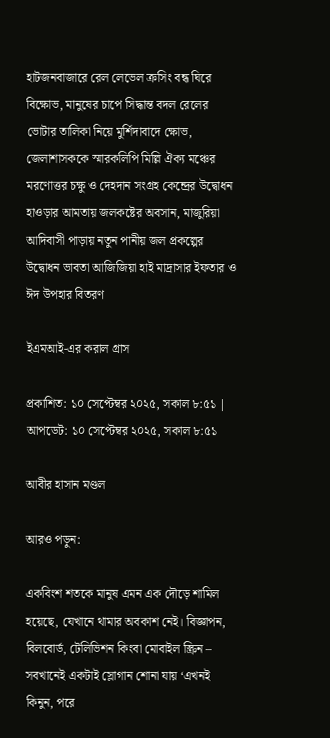হাটজনবাজারে রেল লেভেল ক্রসিং বন্ধ ঘিরে বিক্ষোভ, মানুষের চাপে সিদ্ধান্ত বদল রেলের ভোটার তালিকা নিয়ে মুর্শিদাবাদে ক্ষোভ, জেলাশাসককে স্মারকলিপি মিল্লি ঐক্য মঞ্চের মরণোত্তর চক্ষু ও দেহদান সংগ্রহ কেন্দ্রের উদ্বোধন হাওড়ার আমতায় জলকষ্টের অবসান, মাজুরিয়া আদিবাসী পাড়ায় নতুন পানীয় জল প্রকল্পের উদ্বোধন ভাবতা আজিজিয়া হাই মাদ্রাসার ইফতার ও ঈদ উপহার বিতরণ

ইএমআই-এর করাল গ্রাস

প্রকাশিত: ১০ সেপ্টেম্বর ২০২৫, সকাল ৮:৫১ | আপডেট: ১০ সেপ্টেম্বর ২০২৫, সকাল ৮:৫১

আবীর হাসান মণ্ডল

আরও পড়ুন:

একবিংশ শতকে মানুষ এমন এক দৌড়ে শামিল হয়েছে, যেখানে থামার অবকাশ নেই। বিজ্ঞাপন, বিলবোর্ড, টেলিভিশন কিংবা মোবাইল স্ক্রিন – সবখানেই একটাই স্লোগান শোনা যায় ‘এখনই কিনুন, পরে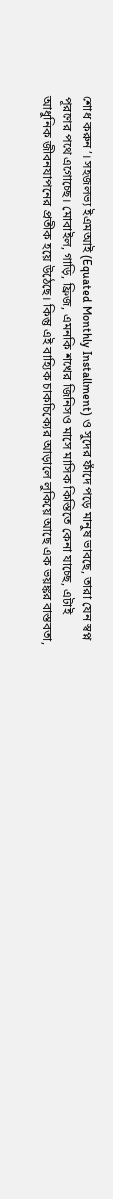শোধ করুন’। সহজলভ্য ইএমআই (Equated Monthly Installment) ও সুদের ফাঁদে পড়ে মানুষ ভাবছে, তারা যেন স্বপ্ন পূরণের পথে এগোচ্ছে। মোবাইল, গাড়ি, ফ্রিজ, এমনকি শখের জিনিসও মাসে মাসিক কিস্তিতে কেনা যাচ্ছে, এটাই আধুনিক জীবনযাপনের প্রতীক হয়ে উঠেছে। কিন্তু এই বাহ্যিক চাকচিক্যের আড়ালে লুকিয়ে আছে এক ভয়ঙ্কর বাস্তবতা,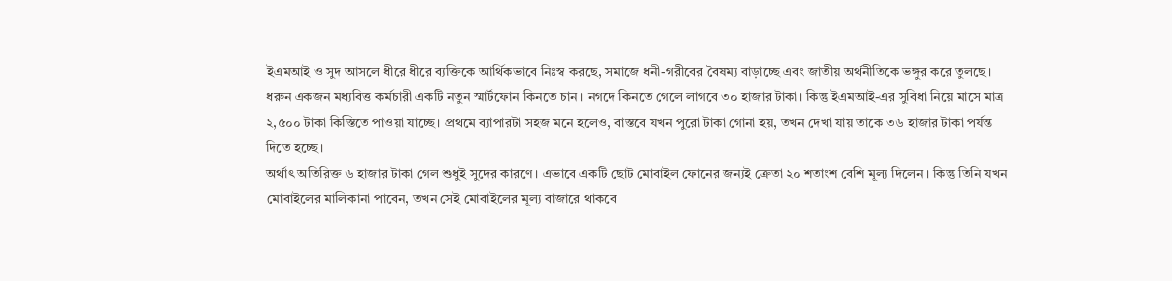ইএমআই ও সুদ আসলে ধীরে ধীরে ব্যক্তিকে আর্থিকভাবে নিঃস্ব করছে, সমাজে ধনী-গরীবের বৈষম্য বাড়াচ্ছে এবং জাতীয় অর্থনীতিকে ভঙ্গুর করে তুলছে। ধরুন একজন মধ্যবিত্ত কর্মচারী একটি নতুন স্মার্টফোন কিনতে চান। নগদে কিনতে গেলে লাগবে ৩০ হাজার টাকা। কিন্তু ইএমআই-এর সুবিধা নিয়ে মাসে মাত্র ২,৫০০ টাকা কিস্তিতে পাওয়া যাচ্ছে। প্রথমে ব্যাপারটা সহজ মনে হলেও, বাস্তবে যখন পুরো টাকা গোনা হয়, তখন দেখা যায় তাকে ৩৬ হাজার টাকা পর্যন্ত দিতে হচ্ছে।
অর্থাৎ অতিরিক্ত ৬ হাজার টাকা গেল শুধুই সুদের কারণে। এভাবে একটি ছোট মোবাইল ফোনের জন্যই ক্রেতা ২০ শতাংশ বেশি মূল্য দিলেন। কিন্তু তিনি যখন মোবাইলের মালিকানা পাবেন, তখন সেই মোবাইলের মূল্য বাজারে থাকবে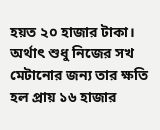হয়ত ২০ হাজার টাকা। অর্থাৎ শুধু নিজের সখ মেটানোর জন্য তার ক্ষতি হল প্রায় ১৬ হাজার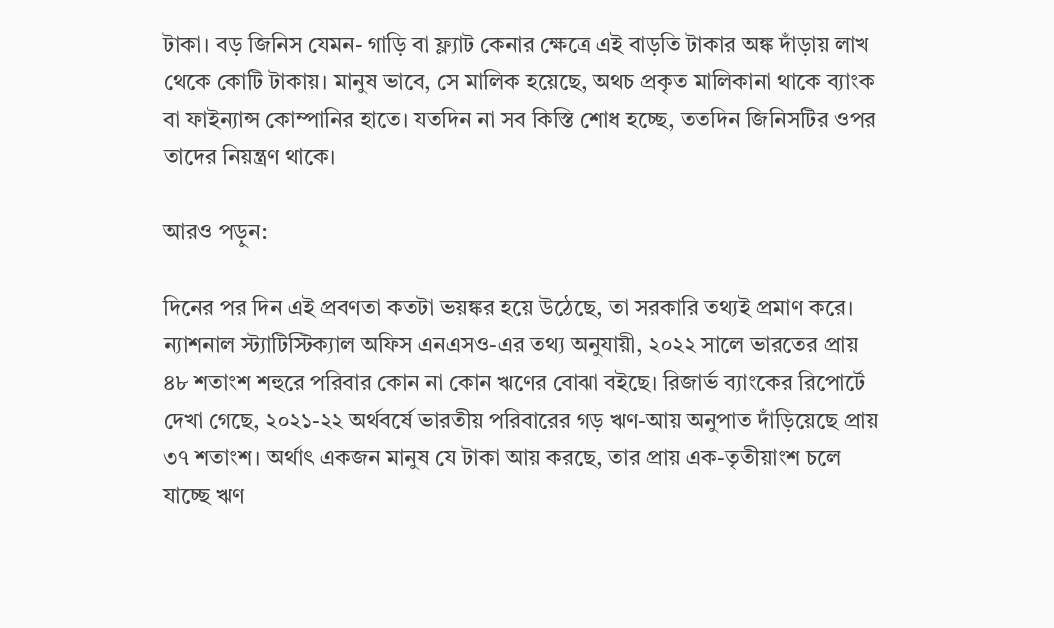টাকা। বড় জিনিস যেমন- গাড়ি বা ফ্ল্যাট কেনার ক্ষেত্রে এই বাড়তি টাকার অঙ্ক দাঁড়ায় লাখ থেকে কোটি টাকায়। মানুষ ভাবে, সে মালিক হয়েছে, অথচ প্রকৃত মালিকানা থাকে ব্যাংক বা ফাইন্যান্স কোম্পানির হাতে। যতদিন না সব কিস্তি শোধ হচ্ছে, ততদিন জিনিসটির ওপর তাদের নিয়ন্ত্রণ থাকে।

আরও পড়ুন:

দিনের পর দিন এই প্রবণতা কতটা ভয়ঙ্কর হয়ে উঠেছে, তা সরকারি তথ্যই প্রমাণ করে। ন্যাশনাল স্ট্যাটিস্টিক্যাল অফিস এনএসও-এর তথ্য অনুযায়ী, ২০২২ সালে ভারতের প্রায় ৪৮ শতাংশ শহুরে পরিবার কোন না কোন ঋণের বোঝা বইছে। রিজার্ভ ব্যাংকের রিপোর্টে দেখা গেছে, ২০২১-২২ অর্থবর্ষে ভারতীয় পরিবারের গড় ঋণ-আয় অনুপাত দাঁড়িয়েছে প্রায় ৩৭ শতাংশ। অর্থাৎ একজন মানুষ যে টাকা আয় করছে, তার প্রায় এক-তৃতীয়াংশ চলে যাচ্ছে ঋণ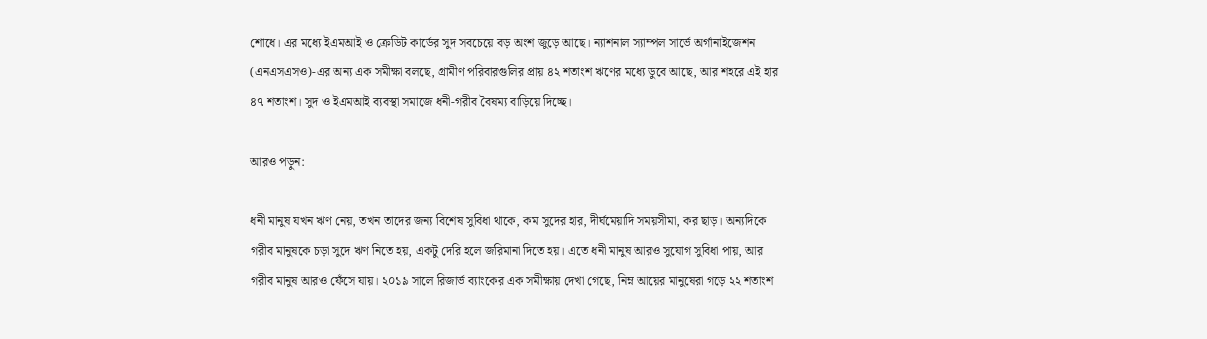শোধে। এর মধ্যে ইএমআই ও ক্রেডিট কার্ডের সুদ সবচেয়ে বড় অংশ জুড়ে আছে। ন্যাশনাল স্যাম্পল সার্ভে অর্গানাইজেশন (এনএসএসও)-এর অন্য এক সমীক্ষা বলছে, গ্রামীণ পরিবারগুলির প্রায় ৪২ শতাংশ ঋণের মধ্যে ডুবে আছে, আর শহরে এই হার ৪৭ শতাংশ। সুদ ও ইএমআই ব্যবস্থা সমাজে ধনী-গরীব বৈষম্য বাড়িয়ে দিচ্ছে।

আরও পড়ুন:

ধনী মানুষ যখন ঋণ নেয়, তখন তাদের জন্য বিশেষ সুবিধা থাকে, কম সুদের হার, দীর্ঘমেয়াদি সময়সীমা, কর ছাড়। অন্যদিকে গরীব মানুষকে চড়া সুদে ঋণ নিতে হয়, একটু দেরি হলে জরিমানা দিতে হয়। এতে ধনী মানুষ আরও সুযোগ সুবিধা পায়, আর গরীব মানুষ আরও ফেঁসে যায়। ২০১৯ সালে রিজার্ভ ব্যাংকের এক সমীক্ষায় দেখা গেছে, নিম্ন আয়ের মানুষেরা গড়ে ২২ শতাংশ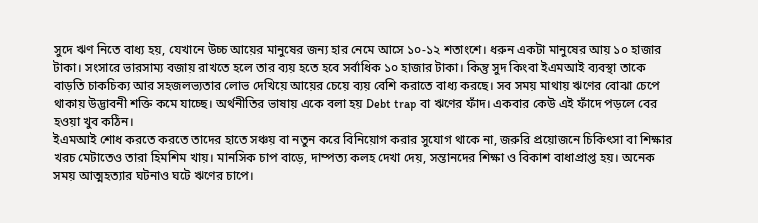সুদে ঋণ নিতে বাধ্য হয়, যেখানে উচ্চ আয়ের মানুষের জন্য হার নেমে আসে ১০-১২ শতাংশে। ধরুন একটা মানুষের আয় ১০ হাজার টাকা। সংসারে ভারসাম্য বজায় রাখতে হলে তার ব্যয় হতে হবে সর্বাধিক ১০ হাজার টাকা। কিন্তু সুদ কিংবা ইএমআই ব্যবস্থা তাকে বাড়তি চাকচিক্য আর সহজলভ্যতার লোভ দেখিয়ে আয়ের চেয়ে ব্যয় বেশি করাতে বাধ্য করছে। সব সময় মাথায় ঋণের বোঝা চেপে থাকায় উদ্ভাবনী শক্তি কমে যাচ্ছে। অর্থনীতির ভাষায় একে বলা হয় Debt trap বা ঋণের ফাঁদ। একবার কেউ এই ফাঁদে পড়লে বের হওয়া খুব কঠিন।
ইএমআই শোধ করতে করতে তাদের হাতে সঞ্চয় বা নতুন করে বিনিয়োগ করার সুযোগ থাকে না, জরুরি প্রয়োজনে চিকিৎসা বা শিক্ষার খরচ মেটাতেও তারা হিমশিম খায়। মানসিক চাপ বাড়ে, দাম্পত্য কলহ দেখা দেয়, সন্তানদের শিক্ষা ও বিকাশ বাধাপ্রাপ্ত হয়। অনেক সময় আত্মহত্যার ঘটনাও ঘটে ঋণের চাপে।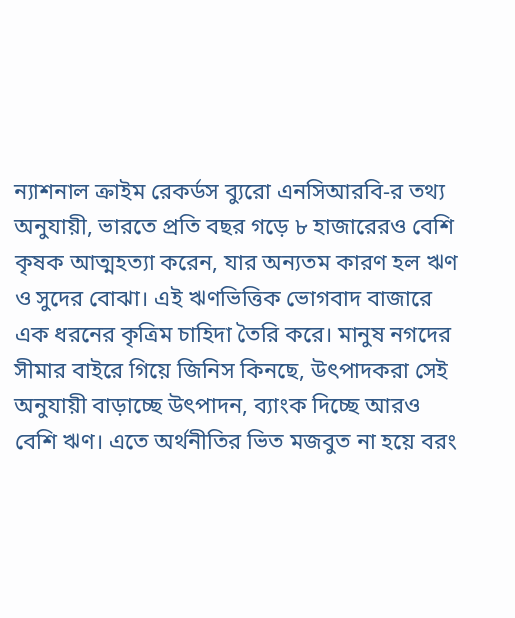ন্যাশনাল ক্রাইম রেকর্ডস ব্যুরো এনসিআরবি-র তথ্য অনুযায়ী, ভারতে প্রতি বছর গড়ে ৮ হাজারেরও বেশি কৃষক আত্মহত্যা করেন, যার অন্যতম কারণ হল ঋণ ও সুদের বোঝা। এই ঋণভিত্তিক ভোগবাদ বাজারে এক ধরনের কৃত্রিম চাহিদা তৈরি করে। মানুষ নগদের সীমার বাইরে গিয়ে জিনিস কিনছে, উৎপাদকরা সেই অনুযায়ী বাড়াচ্ছে উৎপাদন, ব্যাংক দিচ্ছে আরও বেশি ঋণ। এতে অর্থনীতির ভিত মজবুত না হয়ে বরং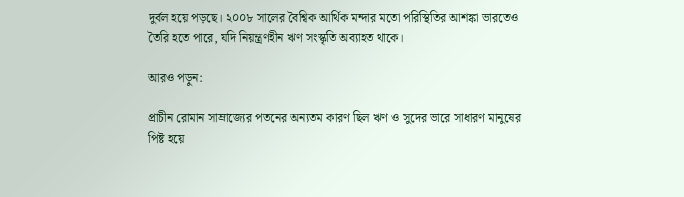দুর্বল হয়ে পড়ছে। ২০০৮ সালের বৈশ্বিক আর্থিক মন্দার মতো পরিস্থিতির আশঙ্কা ভারতেও তৈরি হতে পারে, যদি নিয়ন্ত্রণহীন ঋণ সংস্কৃতি অব্যাহত থাকে।

আরও পড়ুন:

প্রাচীন রোমান সাম্রাজ্যের পতনের অন্যতম কারণ ছিল ঋণ ও সুদের ভারে সাধারণ মানুষের পিষ্ট হয়ে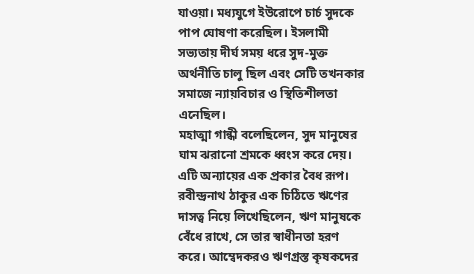যাওয়া। মধ্যযুগে ইউরোপে চার্চ সুদকে পাপ ঘোষণা করেছিল। ইসলামী সভ্যতায় দীর্ঘ সময় ধরে সুদ-মুক্ত অর্থনীতি চালু ছিল এবং সেটি তখনকার সমাজে ন্যায়বিচার ও স্থিতিশীলতা এনেছিল।
মহাত্মা গান্ধী বলেছিলেন, সুদ মানুষের ঘাম ঝরানো শ্রমকে ধ্বংস করে দেয়। এটি অন্যায়ের এক প্রকার বৈধ রূপ। রবীন্দ্রনাথ ঠাকুর এক চিঠিতে ঋণের দাসত্ব নিয়ে লিখেছিলেন, ঋণ মানুষকে বেঁধে রাখে, সে তার স্বাধীনতা হরণ করে। আম্বেদকরও ঋণগ্রস্ত কৃষকদের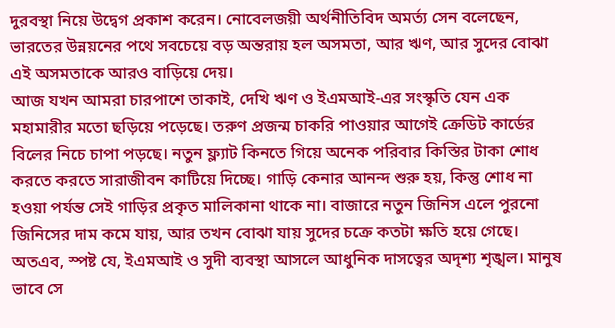দুরবস্থা নিয়ে উদ্বেগ প্রকাশ করেন। নোবেলজয়ী অর্থনীতিবিদ অমর্ত্য সেন বলেছেন, ভারতের উন্নয়নের পথে সবচেয়ে বড় অন্তরায় হল অসমতা, আর ঋণ, আর সুদের বোঝা এই অসমতাকে আরও বাড়িয়ে দেয়।
আজ যখন আমরা চারপাশে তাকাই, দেখি ঋণ ও ইএমআই-এর সংস্কৃতি যেন এক মহামারীর মতো ছড়িয়ে পড়েছে। তরুণ প্রজন্ম চাকরি পাওয়ার আগেই ক্রেডিট কার্ডের বিলের নিচে চাপা পড়ছে। নতুন ফ্ল্যাট কিনতে গিয়ে অনেক পরিবার কিস্তির টাকা শোধ করতে করতে সারাজীবন কাটিয়ে দিচ্ছে। গাড়ি কেনার আনন্দ শুরু হয়, কিন্তু শোধ না হওয়া পর্যন্ত সেই গাড়ির প্রকৃত মালিকানা থাকে না। বাজারে নতুন জিনিস এলে পুরনো জিনিসের দাম কমে যায়, আর তখন বোঝা যায় সুদের চক্রে কতটা ক্ষতি হয়ে গেছে। অতএব, স্পষ্ট যে, ইএমআই ও সুদী ব্যবস্থা আসলে আধুনিক দাসত্বের অদৃশ্য শৃঙ্খল। মানুষ ভাবে সে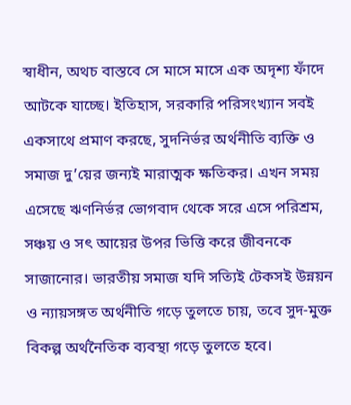স্বাধীন, অথচ বাস্তবে সে মাসে মাসে এক অদৃশ্য ফাঁদে আটকে যাচ্ছে। ইতিহাস, সরকারি পরিসংখ্যান সবই একসাথে প্রমাণ করছে, সুদনির্ভর অর্থনীতি ব্যক্তি ও সমাজ দু’য়ের জন্যই মারাত্মক ক্ষতিকর। এখন সময় এসেছে ঋণনির্ভর ভোগবাদ থেকে সরে এসে পরিশ্রম, সঞ্চয় ও সৎ আয়ের উপর ভিত্তি করে জীবনকে সাজানোর। ভারতীয় সমাজ যদি সত্যিই টেকসই উন্নয়ন ও ন্যায়সঙ্গত অর্থনীতি গড়ে তুলতে চায়, তবে সুদ-মুক্ত বিকল্প অর্থনৈতিক ব্যবস্থা গড়ে তুলতে হবে।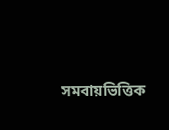সমবায়ভিত্তিক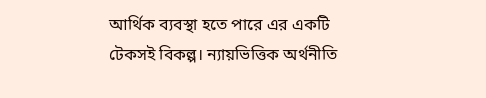আর্থিক ব্যবস্থা হতে পারে এর একটি টেকসই বিকল্প। ন্যায়ভিত্তিক অর্থনীতি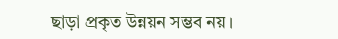ছাড়া প্রকৃত উন্নয়ন সম্ভব নয়।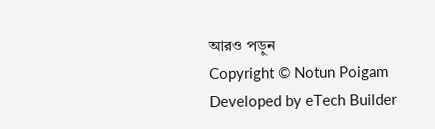আরও পড়ুন
Copyright © Notun Poigam
Developed by eTech Builder